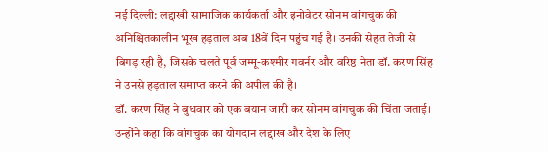नई दिल्ली: लद्दाखी सामाजिक कार्यकर्ता और इनोवेटर सोनम वांगचुक की अनिश्चितकालीन भूख हड़ताल अब 18वें दिन पहुंच गई है। उनकी सेहत तेजी से बिगड़ रही है, जिसके चलते पूर्व जम्मू-कश्मीर गवर्नर और वरिष्ठ नेता डॉ. करण सिंह ने उनसे हड़ताल समाप्त करने की अपील की है।
डॉ. करण सिंह ने बुधवार को एक बयान जारी कर सोनम वांगचुक की चिंता जताई। उन्होंने कहा कि वांगचुक का योगदान लद्दाख और देश के लिए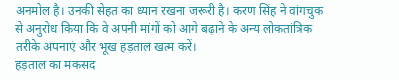अनमोल है। उनकी सेहत का ध्यान रखना जरूरी है। करण सिंह ने वांगचुक से अनुरोध किया कि वे अपनी मांगों को आगे बढ़ाने के अन्य लोकतांत्रिक तरीके अपनाएं और भूख हड़ताल खत्म करें।
हड़ताल का मकसद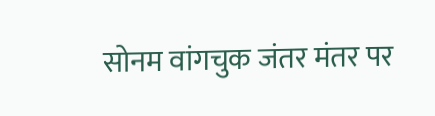सोनम वांगचुक जंतर मंतर पर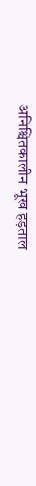अनिश्चितकालीन भूख हड़ताल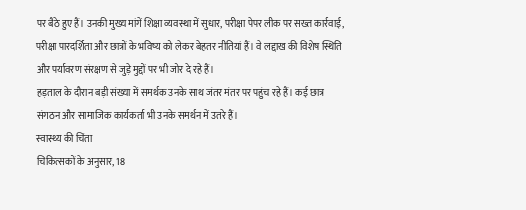पर बैठे हुए हैं। उनकी मुख्य मांगें शिक्षा व्यवस्था में सुधार, परीक्षा पेपर लीक पर सख्त कार्रवाई, परीक्षा पारदर्शिता और छात्रों के भविष्य को लेकर बेहतर नीतियां हैं। वे लद्दाख की विशेष स्थिति और पर्यावरण संरक्षण से जुड़े मुद्दों पर भी जोर दे रहे हैं।
हड़ताल के दौरान बड़ी संख्या में समर्थक उनके साथ जंतर मंतर पर पहुंच रहे हैं। कई छात्र संगठन और सामाजिक कार्यकर्ता भी उनके समर्थन में उतरे हैं।
स्वास्थ्य की चिंता
चिकित्सकों के अनुसार, 18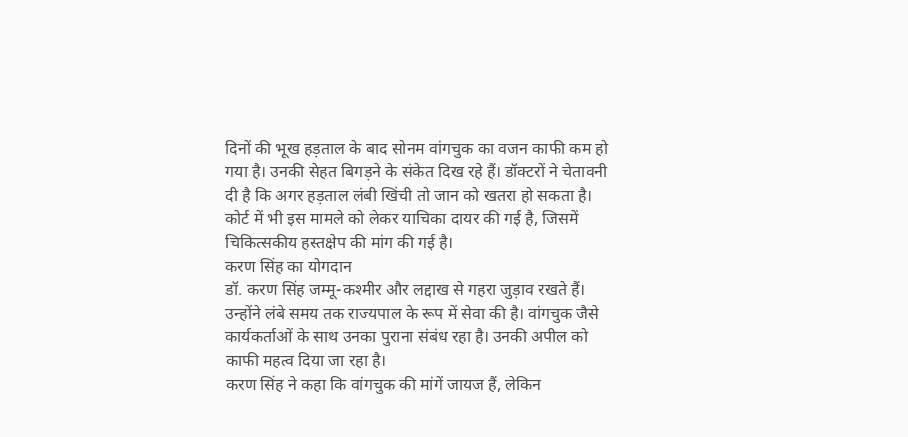दिनों की भूख हड़ताल के बाद सोनम वांगचुक का वजन काफी कम हो गया है। उनकी सेहत बिगड़ने के संकेत दिख रहे हैं। डॉक्टरों ने चेतावनी दी है कि अगर हड़ताल लंबी खिंची तो जान को खतरा हो सकता है।
कोर्ट में भी इस मामले को लेकर याचिका दायर की गई है, जिसमें चिकित्सकीय हस्तक्षेप की मांग की गई है।
करण सिंह का योगदान
डॉ. करण सिंह जम्मू-कश्मीर और लद्दाख से गहरा जुड़ाव रखते हैं। उन्होंने लंबे समय तक राज्यपाल के रूप में सेवा की है। वांगचुक जैसे कार्यकर्ताओं के साथ उनका पुराना संबंध रहा है। उनकी अपील को काफी महत्व दिया जा रहा है।
करण सिंह ने कहा कि वांगचुक की मांगें जायज हैं, लेकिन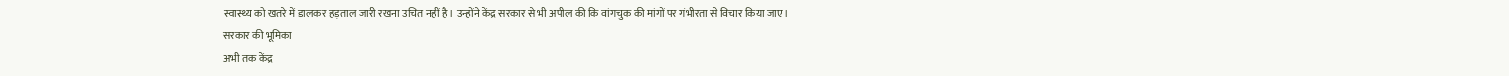स्वास्थ्य को खतरे में डालकर हड़ताल जारी रखना उचित नहीं है। उन्होंने केंद्र सरकार से भी अपील की कि वांगचुक की मांगों पर गंभीरता से विचार किया जाए।
सरकार की भूमिका
अभी तक केंद्र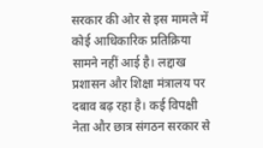सरकार की ओर से इस मामले में कोई आधिकारिक प्रतिक्रिया सामने नहीं आई है। लद्दाख प्रशासन और शिक्षा मंत्रालय पर दबाव बढ़ रहा है। कई विपक्षी नेता और छात्र संगठन सरकार से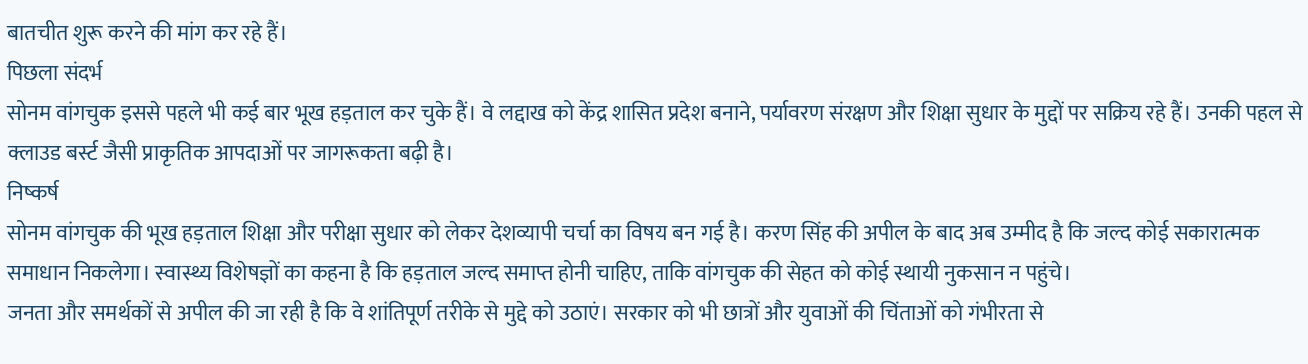बातचीत शुरू करने की मांग कर रहे हैं।
पिछला संदर्भ
सोनम वांगचुक इससे पहले भी कई बार भूख हड़ताल कर चुके हैं। वे लद्दाख को केंद्र शासित प्रदेश बनाने, पर्यावरण संरक्षण और शिक्षा सुधार के मुद्दों पर सक्रिय रहे हैं। उनकी पहल से क्लाउड बर्स्ट जैसी प्राकृतिक आपदाओं पर जागरूकता बढ़ी है।
निष्कर्ष
सोनम वांगचुक की भूख हड़ताल शिक्षा और परीक्षा सुधार को लेकर देशव्यापी चर्चा का विषय बन गई है। करण सिंह की अपील के बाद अब उम्मीद है कि जल्द कोई सकारात्मक समाधान निकलेगा। स्वास्थ्य विशेषज्ञों का कहना है कि हड़ताल जल्द समाप्त होनी चाहिए, ताकि वांगचुक की सेहत को कोई स्थायी नुकसान न पहुंचे।
जनता और समर्थकों से अपील की जा रही है कि वे शांतिपूर्ण तरीके से मुद्दे को उठाएं। सरकार को भी छात्रों और युवाओं की चिंताओं को गंभीरता से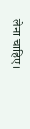लेना चाहिए।